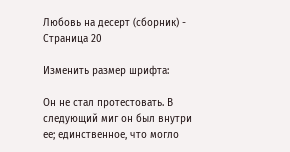Любовь на десерт (сборник) - Страница 20

Изменить размер шрифта:

Он не стал протестовать. В следующий миг он был внутри ее; единственное, что могло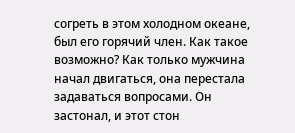согреть в этом холодном океане, был его горячий член. Как такое возможно? Как только мужчина начал двигаться, она перестала задаваться вопросами. Он застонал, и этот стон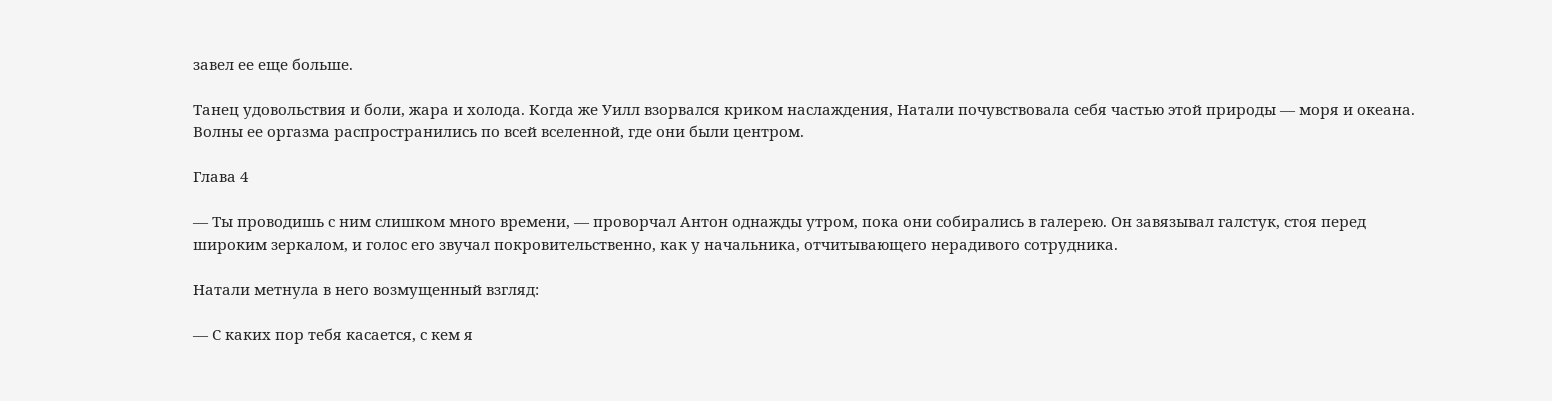завел ее еще больше.

Танец удовольствия и боли, жара и холода. Когда же Уилл взорвался криком наслаждения, Натали почувствовала себя частью этой природы — моря и океана. Волны ее оргазма распространились по всей вселенной, где они были центром.

Глава 4

— Ты проводишь с ним слишком много времени, — проворчал Антон однажды утром, пока они собирались в галерею. Он завязывал галстук, стоя перед широким зеркалом, и голос его звучал покровительственно, как у начальника, отчитывающего нерадивого сотрудника.

Натали метнула в него возмущенный взгляд:

— С каких пор тебя касается, с кем я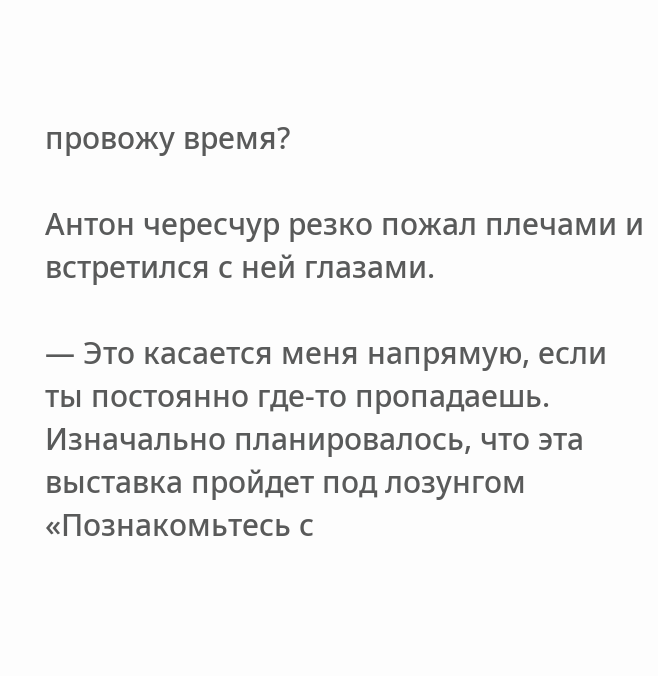провожу время?

Антон чересчур резко пожал плечами и встретился с ней глазами.

— Это касается меня напрямую, если ты постоянно где-то пропадаешь. Изначально планировалось, что эта выставка пройдет под лозунгом «Познакомьтесь с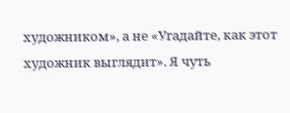художником», а не «Угадайте, как этот художник выглядит». Я чуть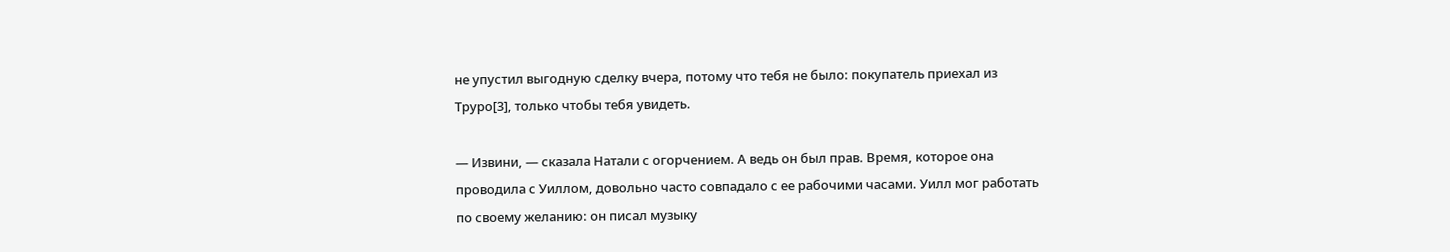не упустил выгодную сделку вчера, потому что тебя не было: покупатель приехал из Труро[3], только чтобы тебя увидеть.

— Извини, — сказала Натали с огорчением. А ведь он был прав. Время, которое она проводила с Уиллом, довольно часто совпадало с ее рабочими часами. Уилл мог работать по своему желанию: он писал музыку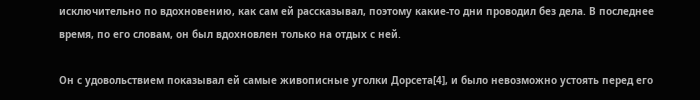исключительно по вдохновению, как сам ей рассказывал, поэтому какие-то дни проводил без дела. В последнее время, по его словам, он был вдохновлен только на отдых с ней.

Он с удовольствием показывал ей самые живописные уголки Дорсета[4], и было невозможно устоять перед его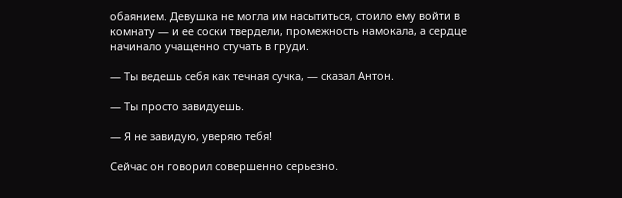обаянием. Девушка не могла им насытиться, стоило ему войти в комнату — и ее соски твердели, промежность намокала, а сердце начинало учащенно стучать в груди.

— Ты ведешь себя как течная сучка, — сказал Антон.

— Ты просто завидуешь.

— Я не завидую, уверяю тебя!

Сейчас он говорил совершенно серьезно.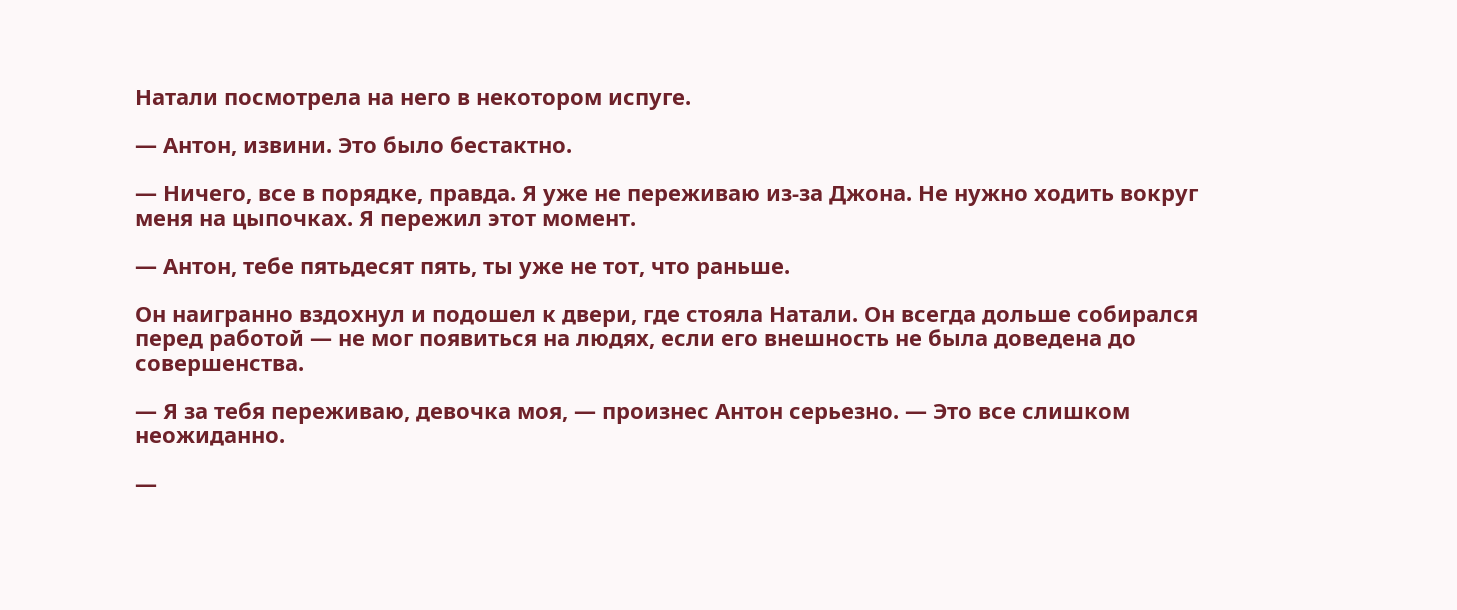Натали посмотрела на него в некотором испуге.

— Антон, извини. Это было бестактно.

— Ничего, все в порядке, правда. Я уже не переживаю из-за Джона. Не нужно ходить вокруг меня на цыпочках. Я пережил этот момент.

— Антон, тебе пятьдесят пять, ты уже не тот, что раньше.

Он наигранно вздохнул и подошел к двери, где стояла Натали. Он всегда дольше собирался перед работой — не мог появиться на людях, если его внешность не была доведена до совершенства.

— Я за тебя переживаю, девочка моя, — произнес Антон серьезно. — Это все слишком неожиданно.

—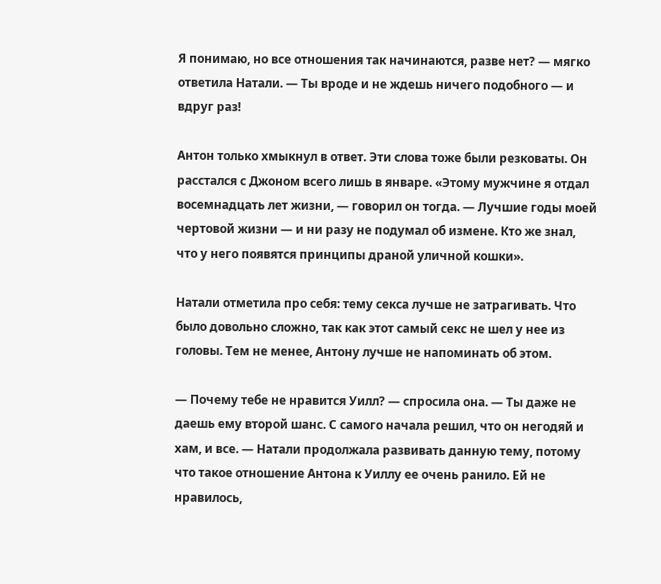Я понимаю, но все отношения так начинаются, разве нет? — мягко ответила Натали. — Ты вроде и не ждешь ничего подобного — и вдруг раз!

Антон только хмыкнул в ответ. Эти слова тоже были резковаты. Он расстался с Джоном всего лишь в январе. «Этому мужчине я отдал восемнадцать лет жизни, — говорил он тогда. — Лучшие годы моей чертовой жизни — и ни разу не подумал об измене. Кто же знал, что у него появятся принципы драной уличной кошки».

Натали отметила про себя: тему секса лучше не затрагивать. Что было довольно сложно, так как этот самый секс не шел у нее из головы. Тем не менее, Антону лучше не напоминать об этом.

— Почему тебе не нравится Уилл? — спросила она. — Ты даже не даешь ему второй шанс. С самого начала решил, что он негодяй и хам, и все. — Натали продолжала развивать данную тему, потому что такое отношение Антона к Уиллу ее очень ранило. Ей не нравилось,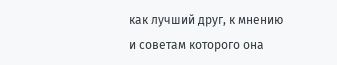как лучший друг, к мнению и советам которого она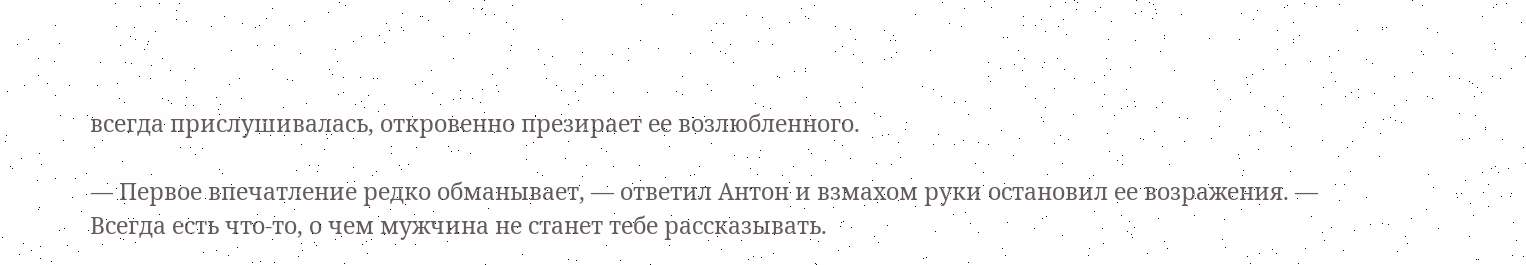всегда прислушивалась, откровенно презирает ее возлюбленного.

— Первое впечатление редко обманывает, — ответил Антон и взмахом руки остановил ее возражения. — Всегда есть что-то, о чем мужчина не станет тебе рассказывать.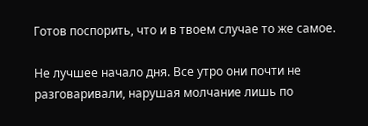Готов поспорить, что и в твоем случае то же самое.

Не лучшее начало дня. Все утро они почти не разговаривали, нарушая молчание лишь по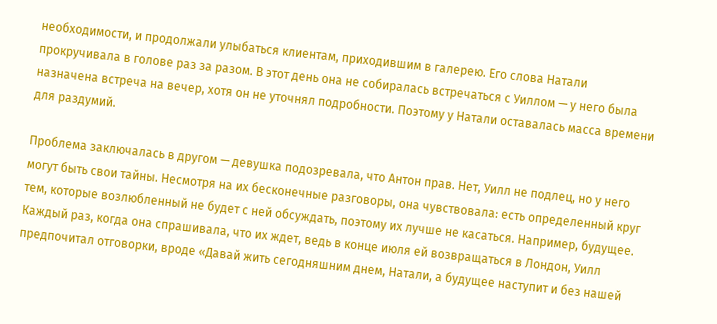необходимости, и продолжали улыбаться клиентам, приходившим в галерею. Его слова Натали прокручивала в голове раз за разом. В этот день она не собиралась встречаться с Уиллом — у него была назначена встреча на вечер, хотя он не уточнял подробности. Поэтому у Натали оставалась масса времени для раздумий.

Проблема заключалась в другом — девушка подозревала, что Антон прав. Нет, Уилл не подлец, но у него могут быть свои тайны. Несмотря на их бесконечные разговоры, она чувствовала: есть определенный круг тем, которые возлюбленный не будет с ней обсуждать, поэтому их лучше не касаться. Например, будущее. Каждый раз, когда она спрашивала, что их ждет, ведь в конце июля ей возвращаться в Лондон, Уилл предпочитал отговорки, вроде «Давай жить сегодняшним днем, Натали, а будущее наступит и без нашей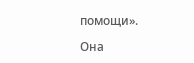помощи».

Она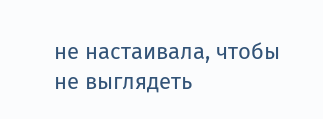не настаивала, чтобы не выглядеть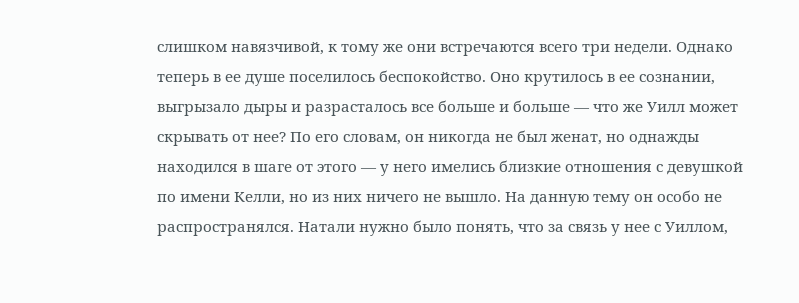слишком навязчивой, к тому же они встречаются всего три недели. Однако теперь в ее душе поселилось беспокойство. Оно крутилось в ее сознании, выгрызало дыры и разрасталось все больше и больше — что же Уилл может скрывать от нее? По его словам, он никогда не был женат, но однажды находился в шаге от этого — у него имелись близкие отношения с девушкой по имени Келли, но из них ничего не вышло. На данную тему он особо не распространялся. Натали нужно было понять, что за связь у нее с Уиллом,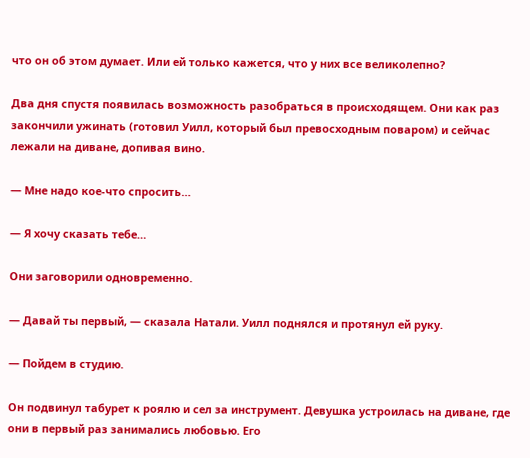что он об этом думает. Или ей только кажется, что у них все великолепно?

Два дня спустя появилась возможность разобраться в происходящем. Они как раз закончили ужинать (готовил Уилл, который был превосходным поваром) и сейчас лежали на диване, допивая вино.

— Мне надо кое-что спросить…

— Я хочу сказать тебе…

Они заговорили одновременно.

— Давай ты первый, — сказала Натали. Уилл поднялся и протянул ей руку.

— Пойдем в студию.

Он подвинул табурет к роялю и сел за инструмент. Девушка устроилась на диване, где они в первый раз занимались любовью. Его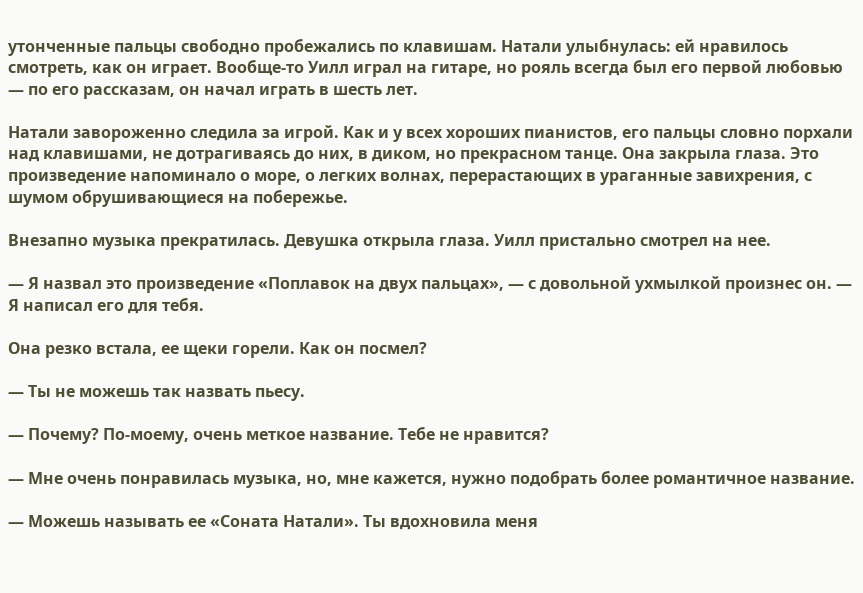утонченные пальцы свободно пробежались по клавишам. Натали улыбнулась: ей нравилось смотреть, как он играет. Вообще-то Уилл играл на гитаре, но рояль всегда был его первой любовью — по его рассказам, он начал играть в шесть лет.

Натали завороженно следила за игрой. Как и у всех хороших пианистов, его пальцы словно порхали над клавишами, не дотрагиваясь до них, в диком, но прекрасном танце. Она закрыла глаза. Это произведение напоминало о море, о легких волнах, перерастающих в ураганные завихрения, с шумом обрушивающиеся на побережье.

Внезапно музыка прекратилась. Девушка открыла глаза. Уилл пристально смотрел на нее.

— Я назвал это произведение «Поплавок на двух пальцах», — с довольной ухмылкой произнес он. — Я написал его для тебя.

Она резко встала, ее щеки горели. Как он посмел?

— Ты не можешь так назвать пьесу.

— Почему? По-моему, очень меткое название. Тебе не нравится?

— Мне очень понравилась музыка, но, мне кажется, нужно подобрать более романтичное название.

— Можешь называть ее «Соната Натали». Ты вдохновила меня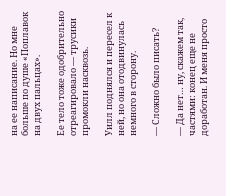на ее написание. Но мне больше по душе «Поплавок на двух пальцах».

Ее тело тоже одобрительно отреагировало — трусики промокли насквозь.

Уилл поднялся и пересел к ней, но она отодвинулась немного в сторону.

— Сложно было писать?

— Да нет… ну, скажем так, частями: конец еще не доработан. И меня просто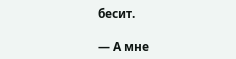бесит.

— А мне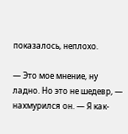показалось, неплохо.

— Это мое мнение, ну ладно. Но это не шедевр, — нахмурился он. — Я как-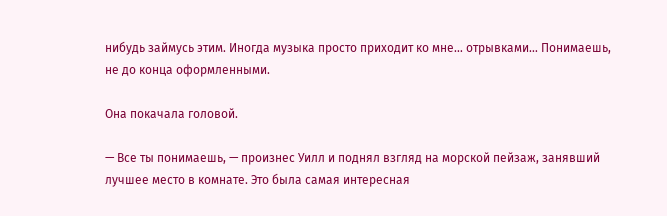нибудь займусь этим. Иногда музыка просто приходит ко мне… отрывками… Понимаешь, не до конца оформленными.

Она покачала головой.

— Все ты понимаешь, — произнес Уилл и поднял взгляд на морской пейзаж, занявший лучшее место в комнате. Это была самая интересная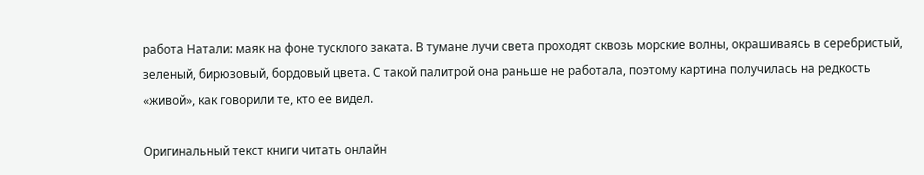работа Натали: маяк на фоне тусклого заката. В тумане лучи света проходят сквозь морские волны, окрашиваясь в серебристый, зеленый, бирюзовый, бордовый цвета. С такой палитрой она раньше не работала, поэтому картина получилась на редкость «живой», как говорили те, кто ее видел.

Оригинальный текст книги читать онлайн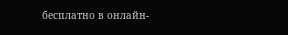бесплатно в онлайн-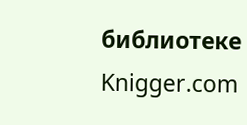библиотеке Knigger.com